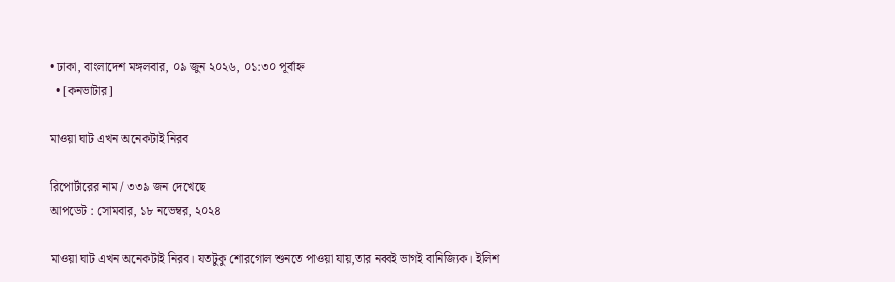• ঢাকা, বাংলাদেশ মঙ্গলবার, ০৯ জুন ২০২৬, ০১:৩০ পূর্বাহ্ন
  • [কনভাটার]

মাওয়া ঘাট এখন অনেকটাই নিরব

রিপোর্টারের নাম / ৩৩৯ জন দেখেছে
আপডেট : সোমবার, ১৮ নভেম্বর, ২০২৪

মাওয়া ঘাট এখন অনেকটাই নিরব। যতটুকু শোরগোল শুনতে পাওয়া যায়,তার নব্বই ভাগই বানিজ্যিক। ইলিশ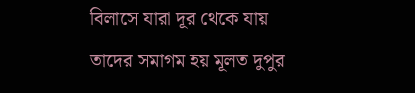বিলাসে যারা দূর থেকে যায় তাদের সমাগম হয় মূলত দুপুর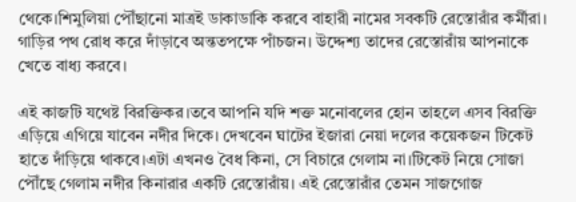থেকে।শিমুলিয়া পৌঁছানো মাত্রই ডাকাডাকি করবে বাহারী নামের সবকটি রেস্তোরাঁর কর্মীরা। গাড়ির পথ রোধ করে দাঁড়াবে অন্ততপক্ষে পাঁচজন। উদ্দেশ্য তাদের রেস্তোরাঁয় আপনাকে খেতে বাধ্য করবে।

এই কাজটি যথেষ্ট বিরক্তিকর।তবে আপনি যদি শক্ত মনোবলের হোন তাহলে এসব বিরক্তি এড়িয়ে এগিয়ে যাবেন নদীর দিকে। দেখবেন ঘাটের ইজারা নেয়া দলের কয়েকজন টিকেট হাতে দাঁড়িয়ে থাকবে।এটা এখনও বৈধ কিনা, সে বিচারে গেলাম না।টিকেট নিয়ে সোজা পৌঁছে গেলাম নদীর কিনারার একটি রেস্তোরাঁয়। এই রেস্তোরাঁর তেমন সাজগোজ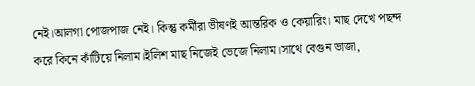নেই।আলগা পোজপাজ নেই। কিন্তু কর্মীরা ভীষণই আন্তরিক ও কেয়ারিং। মাছ দেখে পছন্দ করে কিনে কাঁটিয়ে নিলাম।ইলিশ মাছ নিজেই ভেজে নিলাম।সাথে বেগুন ভাজা,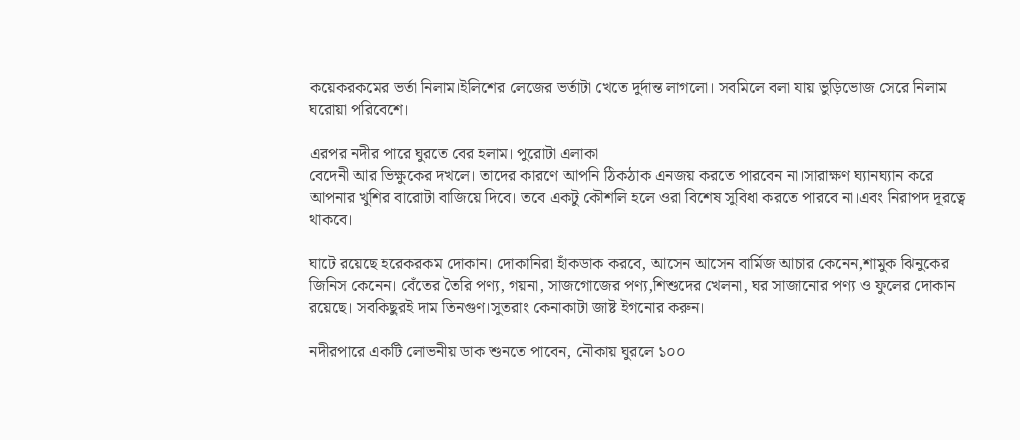কয়েকরকমের ভর্তা নিলাম।ইলিশের লেজের ভর্তাটা খেতে দুর্দান্ত লাগলো। সবমিলে বলা যায় ভুড়িভোজ সেরে নিলাম ঘরোয়া পরিবেশে।

এরপর নদীর পারে ঘুরতে বের হলাম। পুরোটা এলাকা
বেদেনী আর ভিক্ষুকের দখলে। তাদের কারণে আপনি ঠিকঠাক এনজয় করতে পারবেন না।সারাক্ষণ ঘ্যানঘ্যান করে আপনার খুশির বারোটা বাজিয়ে দিবে। তবে একটু কৌশলি হলে ওরা বিশেষ সুবিধা করতে পারবে না।এবং নিরাপদ দূরত্বে থাকবে।

ঘাটে রয়েছে হরেকরকম দোকান। দোকানিরা হাঁকডাক করবে, আসেন আসেন বার্মিজ আচার কেনেন,শামুক ঝিনুকের জিনিস কেনেন। বেঁতের তৈরি পণ্য, গয়না, সাজগোজের পণ্য,শিশুদের খেলনা, ঘর সাজানোর পণ্য ও ফুলের দোকান রয়েছে। সবকিছুরই দাম তিনগুণ।সুতরাং কেনাকাটা জাষ্ট ইগনোর করুন।

নদীরপারে একটি লোভনীয় ডাক শুনতে পাবেন, নৌকায় ঘুরলে ১০০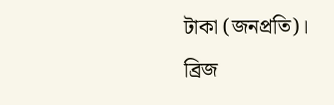টাকা (জনপ্রতি)। ব্রিজ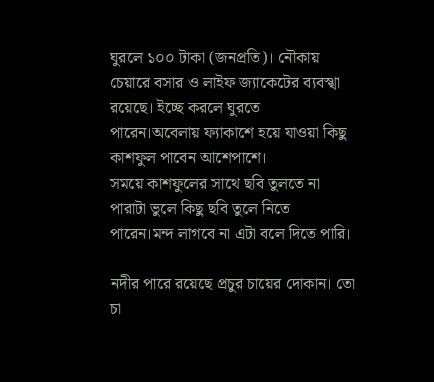ঘুরলে ১০০ টাকা (জনপ্রতি)। নৌকায় চেয়ারে বসার ও লাইফ জ্যাকেটের ব্যবস্খা রয়েছে। ইচ্ছে করলে ঘুরতে পারেন।অবেলায় ফ্যাকাশে হয়ে যাওয়া কিছু কাশফুল পাবেন আশেপাশে।
সময়ে কাশফুলের সাথে ছবি তুলতে না পারাটা ভুলে কিছু ছবি তুলে নিতে পারেন।মন্দ লাগবে না এটা বলে দিতে পারি।

নদীর পারে রয়েছে প্রচুর চায়ের দোকান। তো চা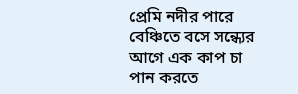প্রেমি নদীর পারে বেঞ্চিতে বসে সন্ধ্যের আগে এক কাপ চা পান করতে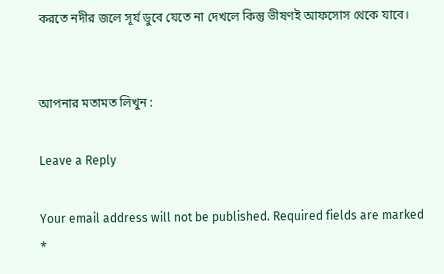করতে নদীর জলে সূর্য ডুবে যেতে না দেখলে কিন্তু ভীষণই আফসোস থেকে যাবে।


আপনার মতামত লিখুন :

Leave a Reply

Your email address will not be published. Required fields are marked *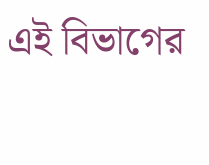এই বিভাগের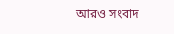আরও সংবাদ